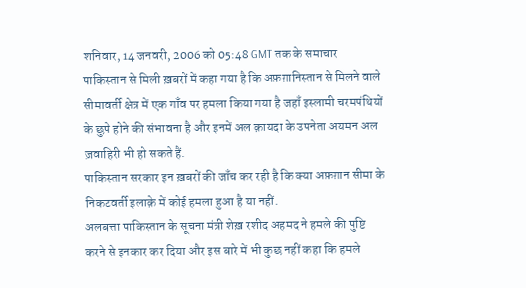शनिवार, 14 जनवरी, 2006 को 05:48 GMT तक के समाचार
पाकिस्तान से मिली ख़बरों में कहा गया है कि अफ़ग़ानिस्तान से मिलने वाले सीमावर्ती क्षेत्र में एक गाँव पर हमला किया गया है जहाँ इस्लामी चरमपंथियों के छुपे होने की संभावना है और इनमें अल क़ायदा के उपनेता अयमन अल ज़वाहिरी भी हो सकते हैं.
पाकिस्तान सरकार इन ख़बरों की जाँच कर रही है कि क्या अफ़ग़ान सीमा के निकटवर्ती इलाक़े में कोई हमला हुआ है या नहीं.
अलबत्ता पाकिस्तान के सूचना मंत्री शेख़ रशीद अहमद ने हमले की पुष्टि करने से इनकार कर दिया और इस बारे में भी कुछ नहीं कहा कि हमले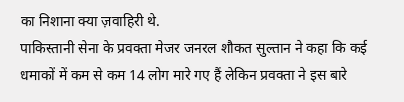का निशाना क्या ज़वाहिरी थे.
पाकिस्तानी सेना के प्रवक्ता मेजर जनरल शौकत सुल्तान ने कहा कि कई धमाकों में कम से कम 14 लोग मारे गए हैं लेकिन प्रवक्ता ने इस बारे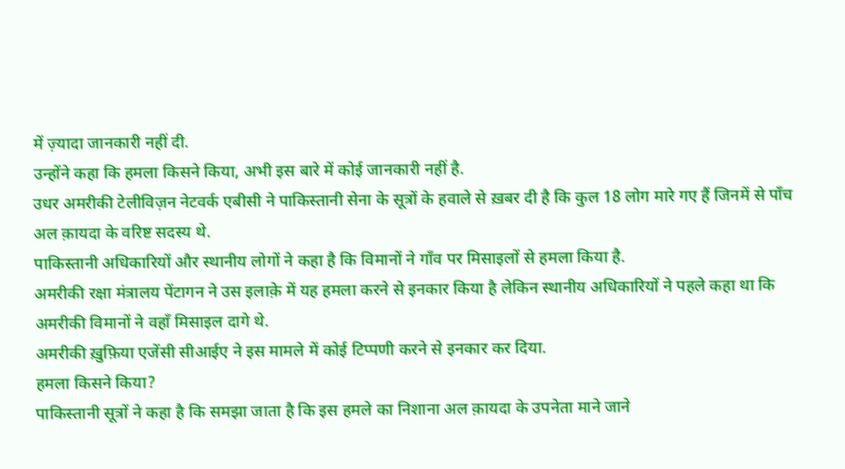में ज़्यादा जानकारी नहीं दी.
उन्होंने कहा कि हमला किसने किया, अभी इस बारे में कोई जानकारी नहीं है.
उधर अमरीकी टेलीविज़न नेटवर्क एबीसी ने पाकिस्तानी सेना के सूत्रों के हवाले से ख़बर दी है कि कुल 18 लोग मारे गए हैं जिनमें से पाँच अल क़ायदा के वरिष्ट सदस्य थे.
पाकिस्तानी अधिकारियों और स्थानीय लोगों ने कहा है कि विमानों ने गाँव पर मिसाइलों से हमला किया है.
अमरीकी रक्षा मंत्रालय पेंटागन ने उस इलाक़े में यह हमला करने से इनकार किया है लेकिन स्थानीय अधिकारियों ने पहले कहा था कि अमरीकी विमानों ने वहाँ मिसाइल दागे थे.
अमरीकी ख़ुफ़िया एजेंसी सीआईए ने इस मामले में कोई टिप्पणी करने से इनकार कर दिया.
हमला किसने किया?
पाकिस्तानी सूत्रों ने कहा है कि समझा जाता है कि इस हमले का निशाना अल क़ायदा के उपनेता माने जाने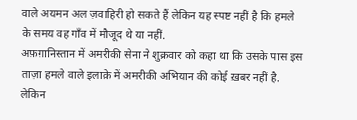वाले अयमन अल ज़वाहिरी हो सकते हैं लेकिन यह स्पष्ट नहीं है कि हमले के समय वह गाँव में मौजूद थे या नहीं.
अफ़ग़ानिस्तान में अमरीकी सेना ने शुक्रवार को कहा था कि उसके पास इस ताज़ा हमले वाले इलाक़े में अमरीकी अभियान की कोई ख़बर नहीं है.
लेकिन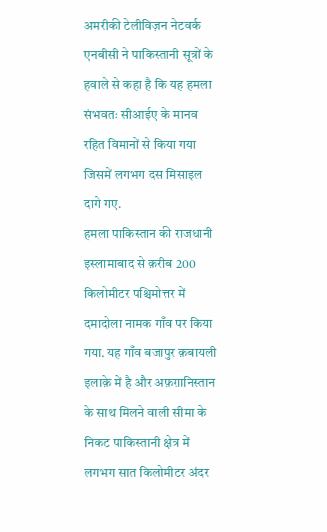अमरीकी टेलीविज़न नेटवर्क एनबीसी ने पाकिस्तानी सूत्रों के हवाले से कहा है कि यह हमला संभवतः सीआईए के मानव रहित विमानों से किया गया जिसमें लगभग दस मिसाइल दागे गए.
हमला पाकिस्तान की राजधानी इस्लामाबाद से क़रीब 200 किलोमीटर पश्चिमोत्तर में दमादोला नामक गाँव पर किया गया. यह गाँव बजापुर क़बायली इलाक़े में है और अफ़ग़ानिस्तान के साथ मिलने वाली सीमा के निकट पाकिस्तानी क्षेत्र में लगभग सात किलोमीटर अंदर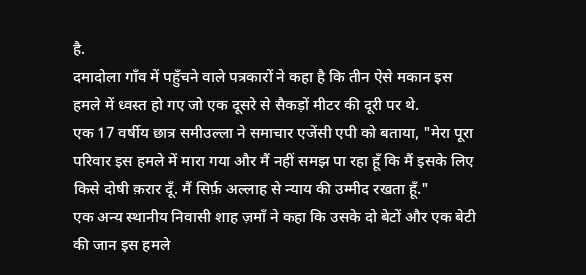है.
दमादोला गाँव में पहुँचने वाले पत्रकारों ने कहा है कि तीन ऐसे मकान इस हमले में ध्वस्त हो गए जो एक दूसरे से सैकड़ों मीटर की दूरी पर थे.
एक 17 वर्षीय छात्र समीउल्ला ने समाचार एजेंसी एपी को बताया, "मेरा पूरा परिवार इस हमले में मारा गया और मैं नहीं समझ पा रहा हूँ कि मैं इसके लिए किसे दोषी क़रार दूँ. मैं सिर्फ़ अल्लाह से न्याय की उम्मीद रखता हूँ."
एक अन्य स्थानीय निवासी शाह ज़माँ ने कहा कि उसके दो बेटों और एक बेटी की जान इस हमले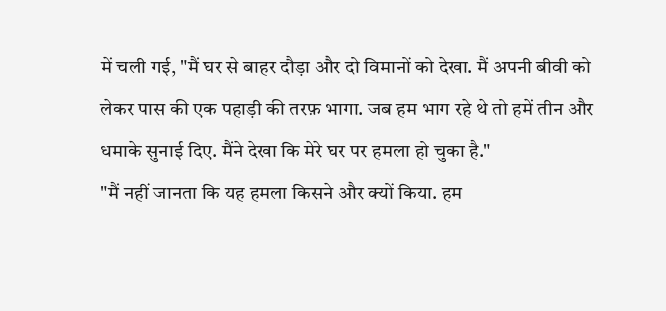में चली गई, "मैं घर से बाहर दौड़ा और दो विमानों को देखा. मैं अपनी बीवी को लेकर पास की एक पहाड़ी की तरफ़ भागा. जब हम भाग रहे थे तो हमें तीन और धमाके सुनाई दिए. मैंने देखा कि मेरे घर पर हमला हो चुका है."
"मैं नहीं जानता कि यह हमला किसने और क्यों किया. हम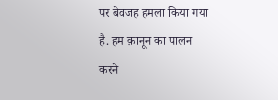पर बेवजह हमला किया गया है. हम क़ानून का पालन करने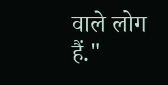वाले लोग हैं."